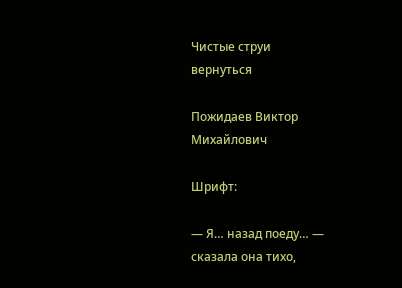Чистые струи
вернуться

Пожидаев Виктор Михайлович

Шрифт:

— Я… назад поеду… — сказала она тихо,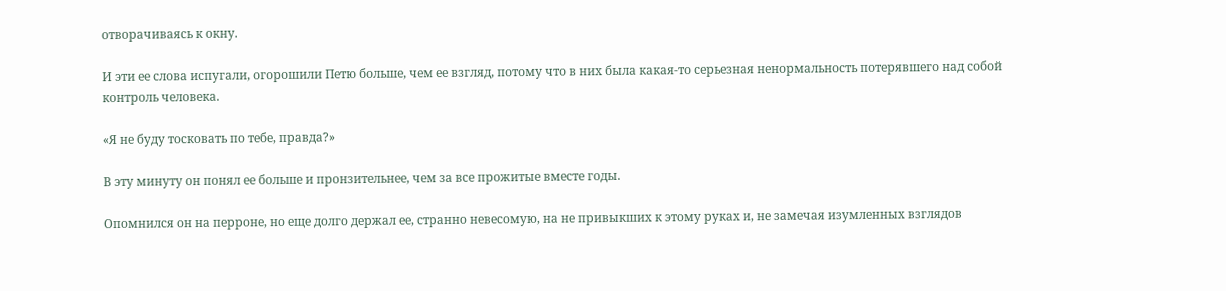отворачиваясь к окну.

И эти ее слова испугали, огорошили Петю больше, чем ее взгляд, потому что в них была какая-то серьезная ненормальность потерявшего над собой контроль человека.

«Я не буду тосковать по тебе, правда?»

В эту минуту он понял ее больше и пронзительнее, чем за все прожитые вместе годы.

Опомнился он на перроне, но еще долго держал ее, странно невесомую, на не привыкших к этому руках и, не замечая изумленных взглядов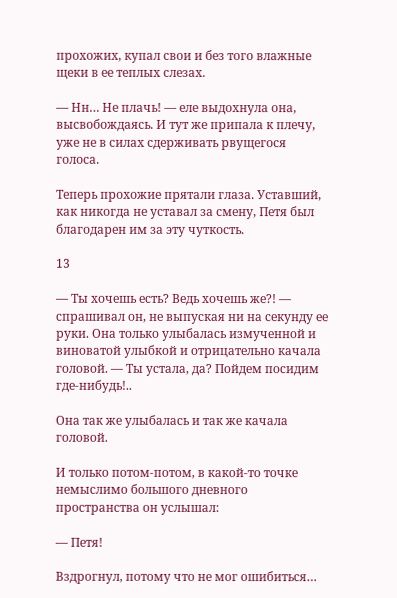прохожих, купал свои и без того влажные щеки в ее теплых слезах.

— Нн… Не плачь! — еле выдохнула она, высвобождаясь. И тут же припала к плечу, уже не в силах сдерживать рвущегося голоса.

Теперь прохожие прятали глаза. Уставший, как никогда не уставал за смену, Петя был благодарен им за эту чуткость.

13

— Ты хочешь есть? Ведь хочешь же?! — спрашивал он, не выпуская ни на секунду ее руки. Она только улыбалась измученной и виноватой улыбкой и отрицательно качала головой. — Ты устала, да? Пойдем посидим где-нибудь!..

Она так же улыбалась и так же качала головой.

И только потом-потом, в какой-то точке немыслимо большого дневного пространства он услышал:

— Петя!

Вздрогнул, потому что не мог ошибиться…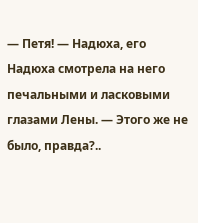— Петя! — Надюха, его Надюха смотрела на него печальными и ласковыми глазами Лены. — Этого же не было, правда?..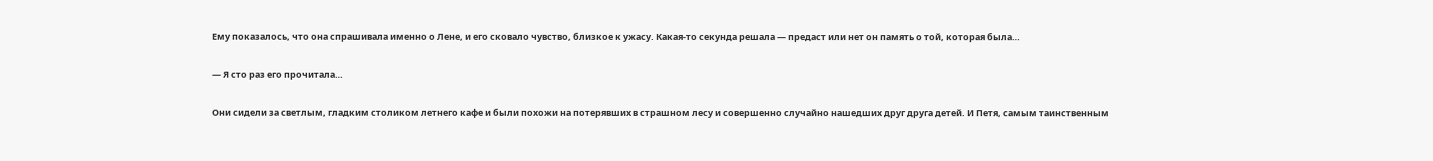Ему показалось, что она спрашивала именно о Лене, и его сковало чувство, близкое к ужасу. Какая-то секунда решала — предаст или нет он память о той, которая была…

— Я сто раз его прочитала…

Они сидели за светлым, гладким столиком летнего кафе и были похожи на потерявших в страшном лесу и совершенно случайно нашедших друг друга детей. И Петя, самым таинственным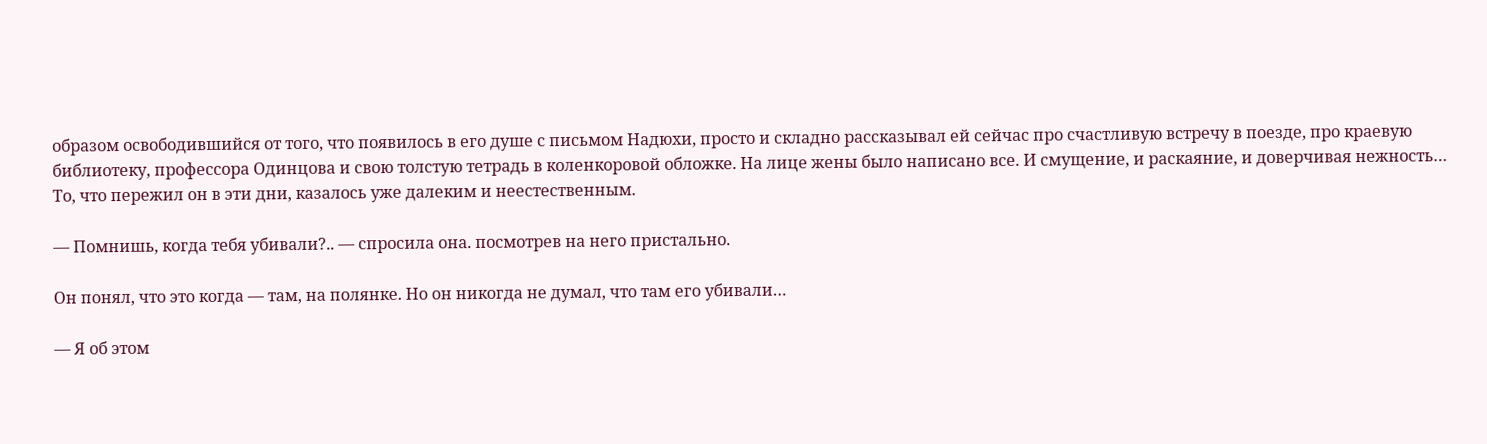образом освободившийся от того, что появилось в его душе с письмом Надюхи, просто и складно рассказывал ей сейчас про счастливую встречу в поезде, про краевую библиотеку, профессора Одинцова и свою толстую тетрадь в коленкоровой обложке. На лице жены было написано все. И смущение, и раскаяние, и доверчивая нежность… То, что пережил он в эти дни, казалось уже далеким и неестественным.

— Помнишь, когда тебя убивали?.. — спросила она. посмотрев на него пристально.

Он понял, что это когда — там, на полянке. Но он никогда не думал, что там его убивали…

— Я об этом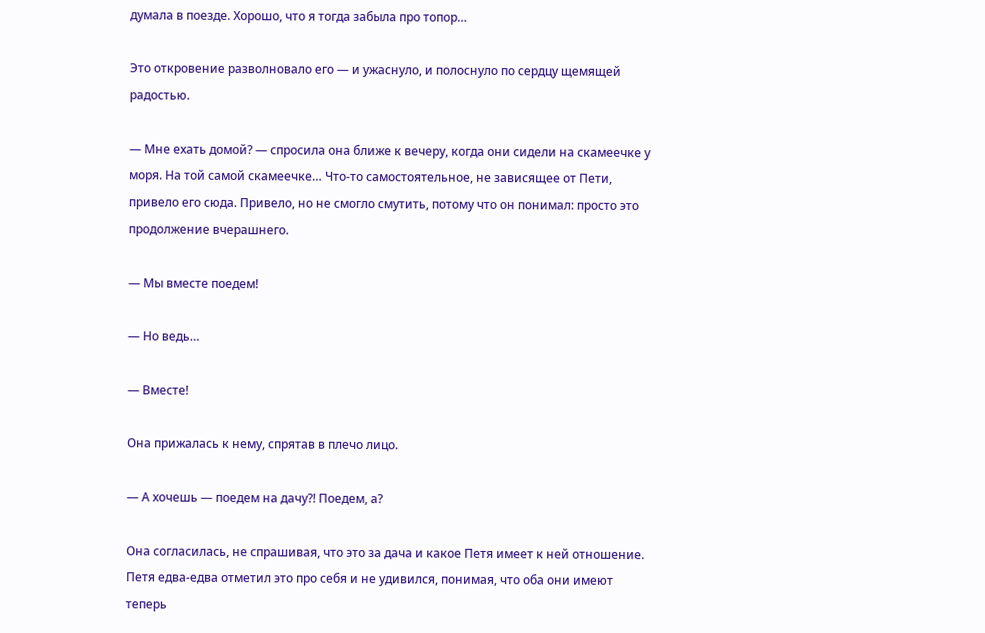думала в поезде. Хорошо, что я тогда забыла про топор…

Это откровение разволновало его — и ужаснуло, и полоснуло по сердцу щемящей радостью.

— Мне ехать домой? — спросила она ближе к вечеру, когда они сидели на скамеечке у моря. На той самой скамеечке… Что-то самостоятельное, не зависящее от Пети, привело его сюда. Привело, но не смогло смутить, потому что он понимал: просто это продолжение вчерашнего.

— Мы вместе поедем!

— Но ведь…

— Вместе!

Она прижалась к нему, спрятав в плечо лицо.

— А хочешь — поедем на дачу?! Поедем, а?

Она согласилась, не спрашивая, что это за дача и какое Петя имеет к ней отношение. Петя едва-едва отметил это про себя и не удивился, понимая, что оба они имеют теперь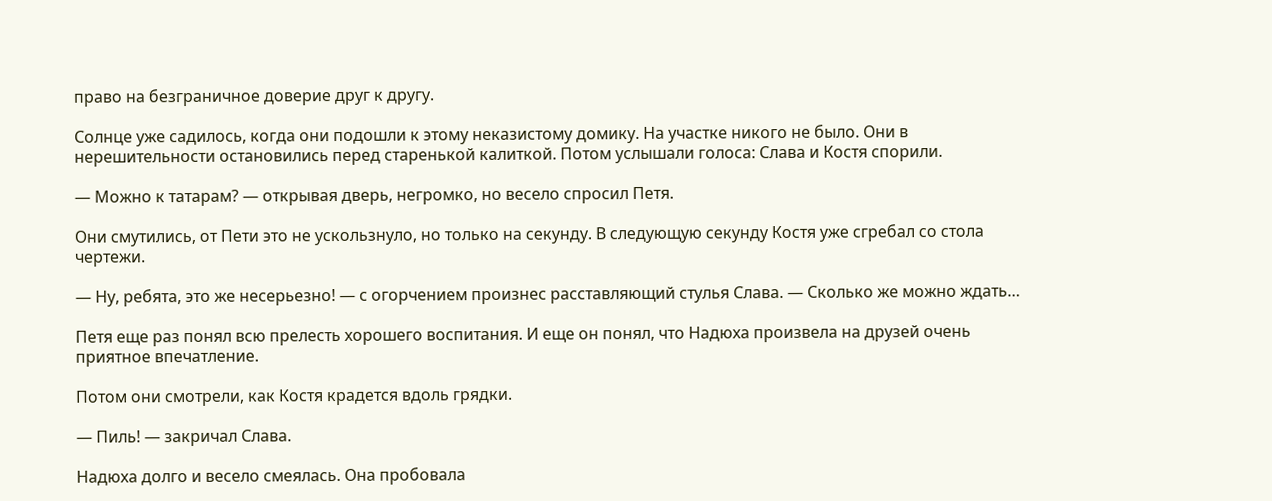право на безграничное доверие друг к другу.

Солнце уже садилось, когда они подошли к этому неказистому домику. На участке никого не было. Они в нерешительности остановились перед старенькой калиткой. Потом услышали голоса: Слава и Костя спорили.

— Можно к татарам? — открывая дверь, негромко, но весело спросил Петя.

Они смутились, от Пети это не ускользнуло, но только на секунду. В следующую секунду Костя уже сгребал со стола чертежи.

— Ну, ребята, это же несерьезно! — с огорчением произнес расставляющий стулья Слава. — Сколько же можно ждать…

Петя еще раз понял всю прелесть хорошего воспитания. И еще он понял, что Надюха произвела на друзей очень приятное впечатление.

Потом они смотрели, как Костя крадется вдоль грядки.

— Пиль! — закричал Слава.

Надюха долго и весело смеялась. Она пробовала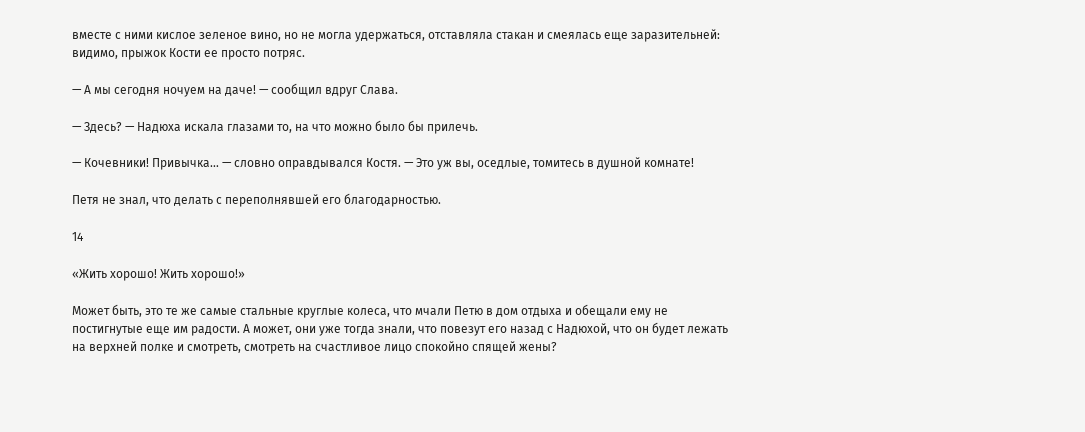вместе с ними кислое зеленое вино, но не могла удержаться, отставляла стакан и смеялась еще заразительней: видимо, прыжок Кости ее просто потряс.

— А мы сегодня ночуем на даче! — сообщил вдруг Слава.

— Здесь? — Надюха искала глазами то, на что можно было бы прилечь.

— Кочевники! Привычка… — словно оправдывался Костя. — Это уж вы, оседлые, томитесь в душной комнате!

Петя не знал, что делать с переполнявшей его благодарностью.

14

«Жить хорошо! Жить хорошо!»

Может быть, это те же самые стальные круглые колеса, что мчали Петю в дом отдыха и обещали ему не постигнутые еще им радости. А может, они уже тогда знали, что повезут его назад с Надюхой, что он будет лежать на верхней полке и смотреть, смотреть на счастливое лицо спокойно спящей жены?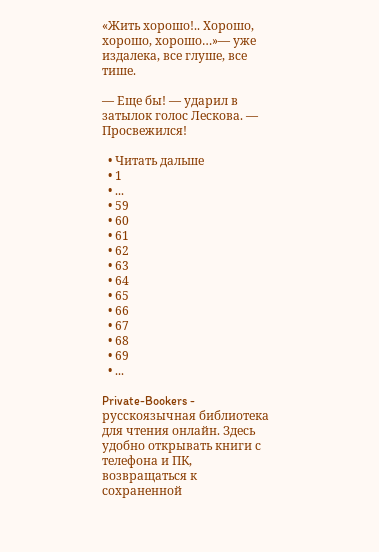«Жить хорошо!.. Хорошо, хорошо, хорошо…»— уже издалека, все глуше, все тише.

— Еще бы! — ударил в затылок голос Лескова. — Просвежился!

  • Читать дальше
  • 1
  • ...
  • 59
  • 60
  • 61
  • 62
  • 63
  • 64
  • 65
  • 66
  • 67
  • 68
  • 69
  • ...

Private-Bookers - русскоязычная библиотека для чтения онлайн. Здесь удобно открывать книги с телефона и ПК, возвращаться к сохраненной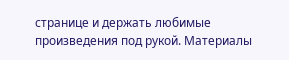странице и держать любимые произведения под рукой. Материалы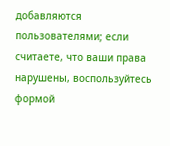добавляются пользователями; если считаете, что ваши права нарушены, воспользуйтесь формой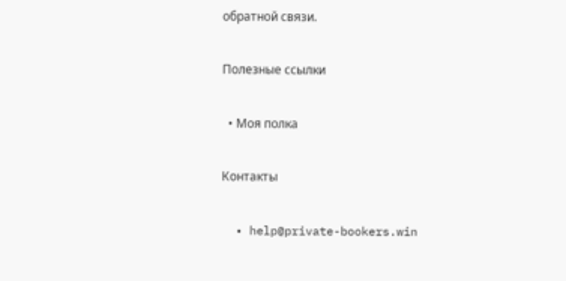обратной связи.

Полезные ссылки

  • Моя полка

Контакты

  • help@private-bookers.win